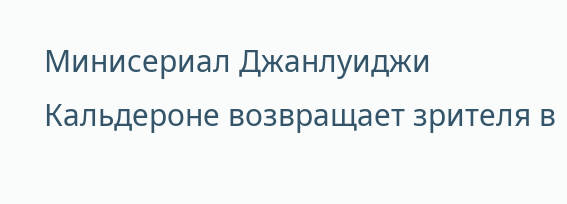Минисериал Джанлуиджи Кальдероне возвращает зрителя в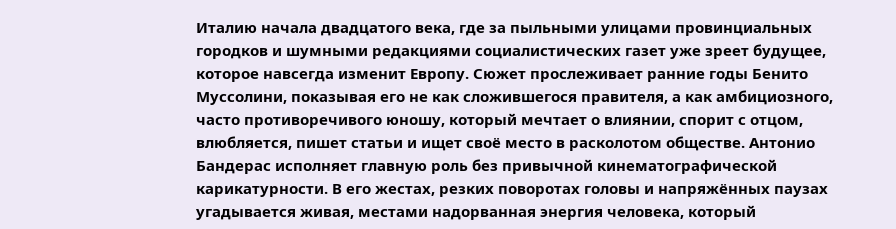Италию начала двадцатого века, где за пыльными улицами провинциальных городков и шумными редакциями социалистических газет уже зреет будущее, которое навсегда изменит Европу. Сюжет прослеживает ранние годы Бенито Муссолини, показывая его не как сложившегося правителя, а как амбициозного, часто противоречивого юношу, который мечтает о влиянии, спорит с отцом, влюбляется, пишет статьи и ищет своё место в расколотом обществе. Антонио Бандерас исполняет главную роль без привычной кинематографической карикатурности. В его жестах, резких поворотах головы и напряжённых паузах угадывается живая, местами надорванная энергия человека, который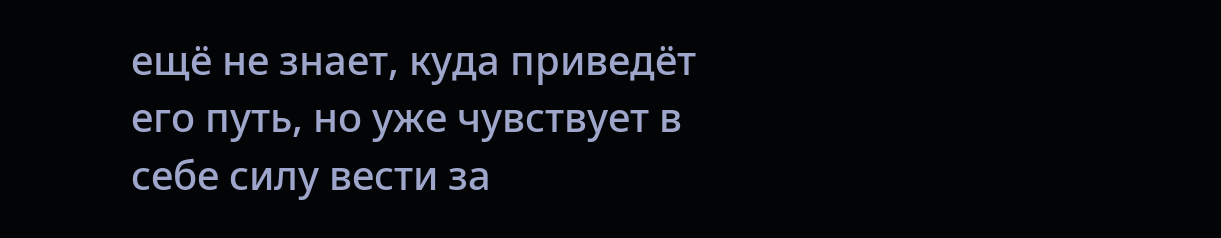ещё не знает, куда приведёт его путь, но уже чувствует в себе силу вести за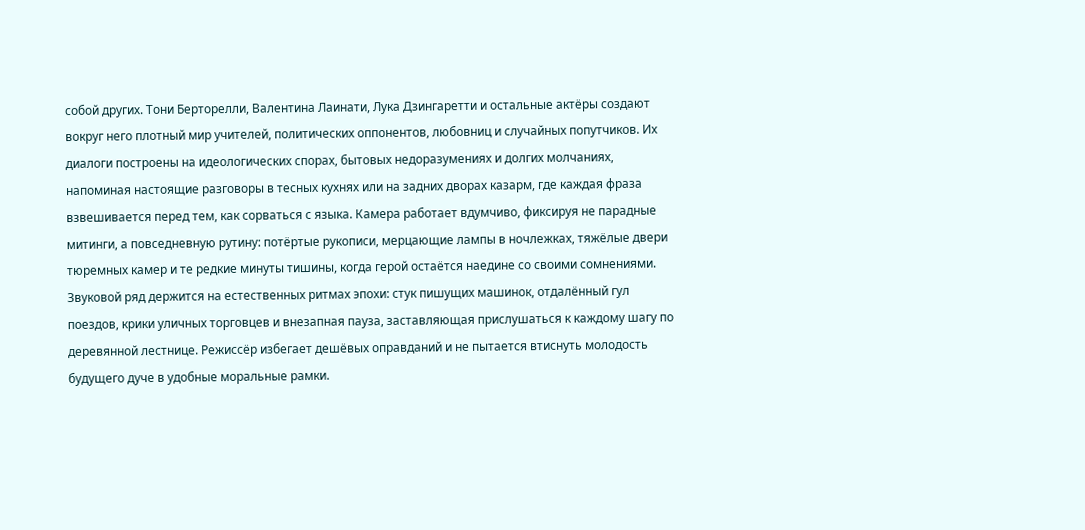собой других. Тони Берторелли, Валентина Лаинати, Лука Дзингаретти и остальные актёры создают вокруг него плотный мир учителей, политических оппонентов, любовниц и случайных попутчиков. Их диалоги построены на идеологических спорах, бытовых недоразумениях и долгих молчаниях, напоминая настоящие разговоры в тесных кухнях или на задних дворах казарм, где каждая фраза взвешивается перед тем, как сорваться с языка. Камера работает вдумчиво, фиксируя не парадные митинги, а повседневную рутину: потёртые рукописи, мерцающие лампы в ночлежках, тяжёлые двери тюремных камер и те редкие минуты тишины, когда герой остаётся наедине со своими сомнениями. Звуковой ряд держится на естественных ритмах эпохи: стук пишущих машинок, отдалённый гул поездов, крики уличных торговцев и внезапная пауза, заставляющая прислушаться к каждому шагу по деревянной лестнице. Режиссёр избегает дешёвых оправданий и не пытается втиснуть молодость будущего дуче в удобные моральные рамки.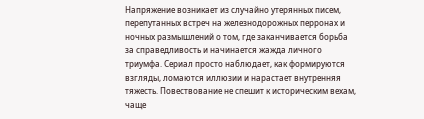Напряжение возникает из случайно утерянных писем, перепутанных встреч на железнодорожных перронах и ночных размышлений о том, где заканчивается борьба за справедливость и начинается жажда личного триумфа. Сериал просто наблюдает, как формируются взгляды, ломаются иллюзии и нарастает внутренняя тяжесть. Повествование не спешит к историческим вехам, чаще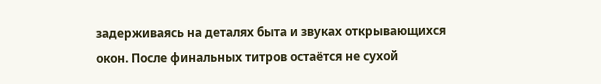задерживаясь на деталях быта и звуках открывающихся окон. После финальных титров остаётся не сухой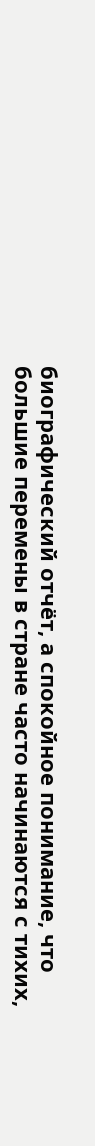биографический отчёт, а спокойное понимание, что большие перемены в стране часто начинаются с тихих,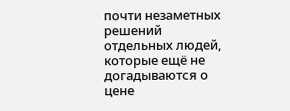почти незаметных решений отдельных людей, которые ещё не догадываются о цене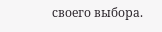своего выбора.